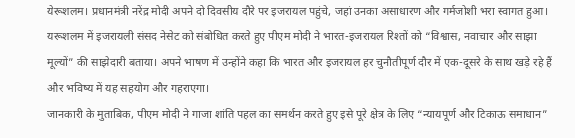येरूशलम। प्रधानमंत्री नरेंद्र मोदी अपने दो दिवसीय दौरे पर इजरायल पहुंचे, जहां उनका असाधारण और गर्मजोशी भरा स्वागत हुआ। यरूशलम में इजरायली संसद नेसेट को संबोधित करते हुए पीएम मोदी ने भारत-इजरायल रिश्तों को “विश्वास, नवाचार और साझा मूल्यों” की साझेदारी बताया। अपने भाषण में उन्होंने कहा कि भारत और इजरायल हर चुनौतीपूर्ण दौर में एक-दूसरे के साथ खड़े रहे हैं और भविष्य में यह सहयोग और गहराएगा।
जानकारी के मुताबिक, पीएम मोदी ने गाजा शांति पहल का समर्थन करते हुए इसे पूरे क्षेत्र के लिए “न्यायपूर्ण और टिकाऊ समाधान”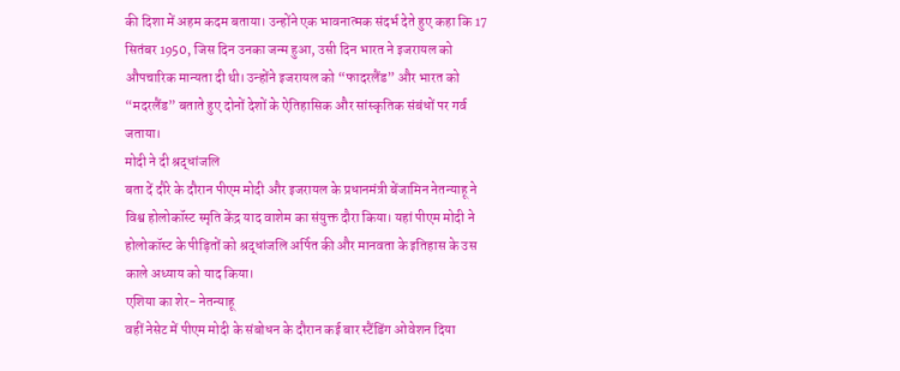की दिशा में अहम कदम बताया। उन्होंने एक भावनात्मक संदर्भ देते हुए कहा कि 17 सितंबर 1950, जिस दिन उनका जन्म हुआ, उसी दिन भारत ने इजरायल को औपचारिक मान्यता दी थी। उन्होंने इजरायल को “फादरलैंड” और भारत को “मदरलैंड” बताते हुए दोनों देशों के ऐतिहासिक और सांस्कृतिक संबंधों पर गर्व जताया।
मोदी ने दी श्रद्धांजलि
बता दें दौरे के दौरान पीएम मोदी और इजरायल के प्रधानमंत्री बेंजामिन नेतन्याहू ने विश्व होलोकॉस्ट स्मृति केंद्र याद वाशेम का संयुक्त दौरा किया। यहां पीएम मोदी ने होलोकॉस्ट के पीड़ितों को श्रद्धांजलि अर्पित की और मानवता के इतिहास के उस काले अध्याय को याद किया।
एशिया का शेर- नेतन्याहू
वहीं नेसेट में पीएम मोदी के संबोधन के दौरान कई बार स्टैंडिंग ओवेशन दिया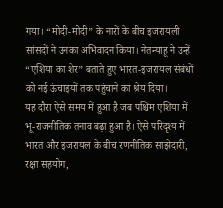गया। “मोदी-मोदी” के नारों के बीच इजरायली सांसदों ने उनका अभिवादन किया। नेतन्याहू ने उन्हें “एशिया का शेर” बताते हुए भारत-इजरायल संबंधों को नई ऊंचाइयों तक पहुंचाने का श्रेय दिया।
यह दौरा ऐसे समय में हुआ है जब पश्चिम एशिया में भू-राजनीतिक तनाव बढ़ा हुआ है। ऐसे परिदृश्य में भारत और इजरायल के बीच रणनीतिक साझेदारी, रक्षा सहयोग,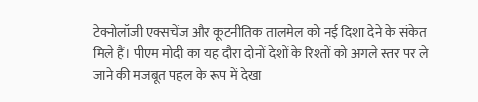टेक्नोलॉजी एक्सचेंज और कूटनीतिक तालमेल को नई दिशा देने के संकेत मिले हैं। पीएम मोदी का यह दौरा दोनों देशों के रिश्तों को अगले स्तर पर ले जाने की मजबूत पहल के रूप में देखा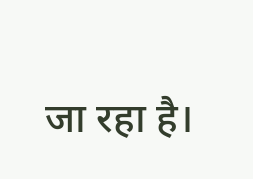जा रहा है।